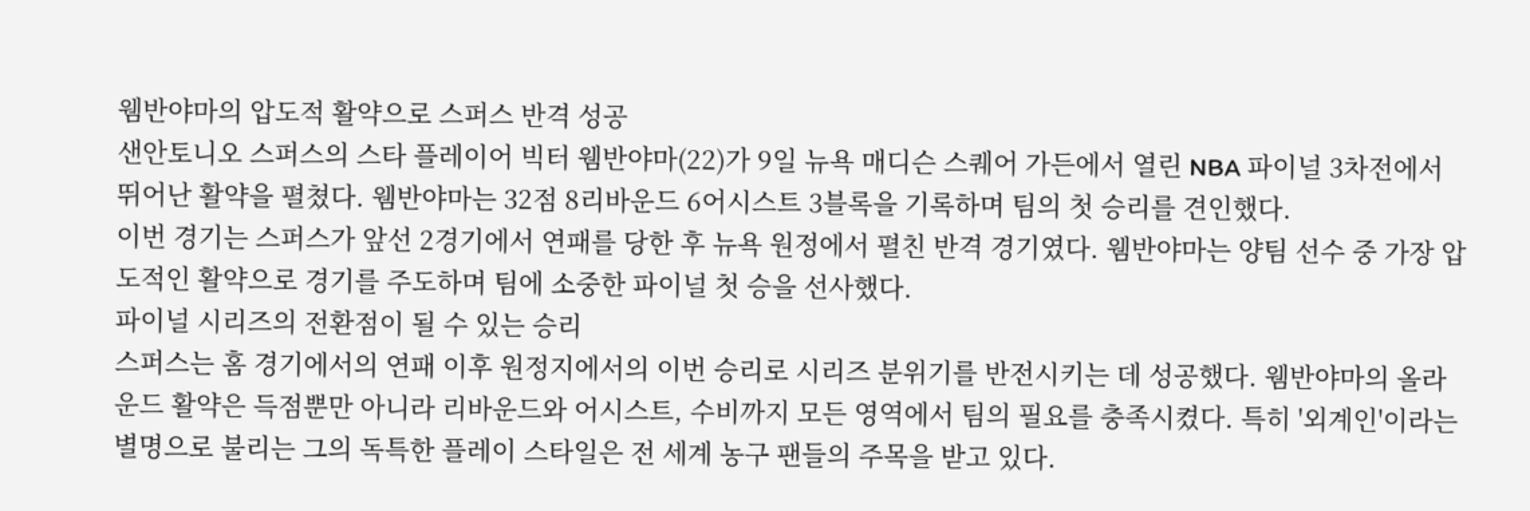웸반야마의 압도적 활약으로 스퍼스 반격 성공
샌안토니오 스퍼스의 스타 플레이어 빅터 웸반야마(22)가 9일 뉴욕 매디슨 스퀘어 가든에서 열린 NBA 파이널 3차전에서 뛰어난 활약을 펼쳤다. 웸반야마는 32점 8리바운드 6어시스트 3블록을 기록하며 팀의 첫 승리를 견인했다.
이번 경기는 스퍼스가 앞선 2경기에서 연패를 당한 후 뉴욕 원정에서 펼친 반격 경기였다. 웸반야마는 양팀 선수 중 가장 압도적인 활약으로 경기를 주도하며 팀에 소중한 파이널 첫 승을 선사했다.
파이널 시리즈의 전환점이 될 수 있는 승리
스퍼스는 홈 경기에서의 연패 이후 원정지에서의 이번 승리로 시리즈 분위기를 반전시키는 데 성공했다. 웸반야마의 올라운드 활약은 득점뿐만 아니라 리바운드와 어시스트, 수비까지 모든 영역에서 팀의 필요를 충족시켰다. 특히 '외계인'이라는 별명으로 불리는 그의 독특한 플레이 스타일은 전 세계 농구 팬들의 주목을 받고 있다.